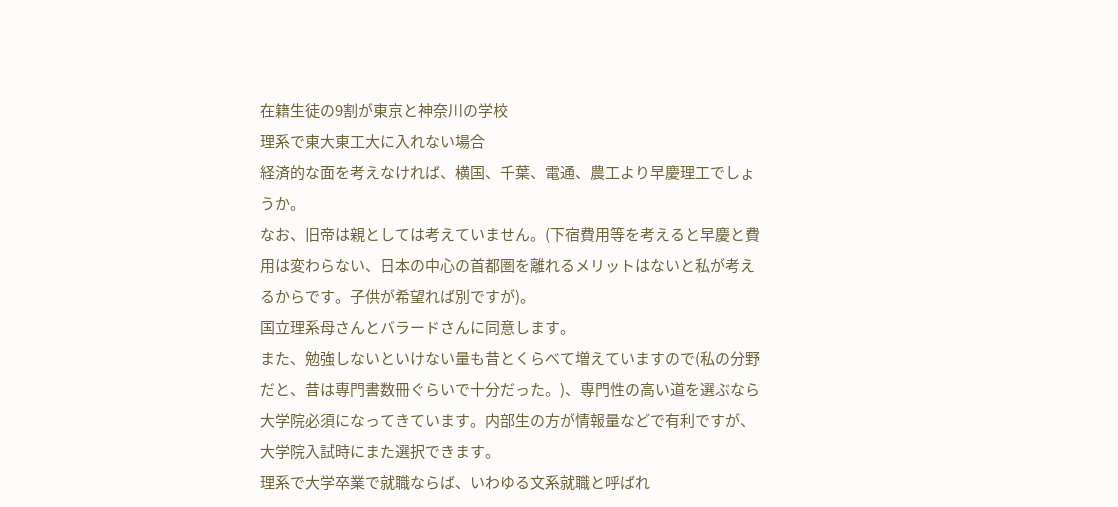在籍生徒の9割が東京と神奈川の学校
理系で東大東工大に入れない場合
経済的な面を考えなければ、横国、千葉、電通、農工より早慶理工でしょうか。
なお、旧帝は親としては考えていません。(下宿費用等を考えると早慶と費用は変わらない、日本の中心の首都圏を離れるメリットはないと私が考えるからです。子供が希望れば別ですが)。
国立理系母さんとバラードさんに同意します。
また、勉強しないといけない量も昔とくらべて増えていますので(私の分野だと、昔は専門書数冊ぐらいで十分だった。)、専門性の高い道を選ぶなら大学院必須になってきています。内部生の方が情報量などで有利ですが、大学院入試時にまた選択できます。
理系で大学卒業で就職ならば、いわゆる文系就職と呼ばれ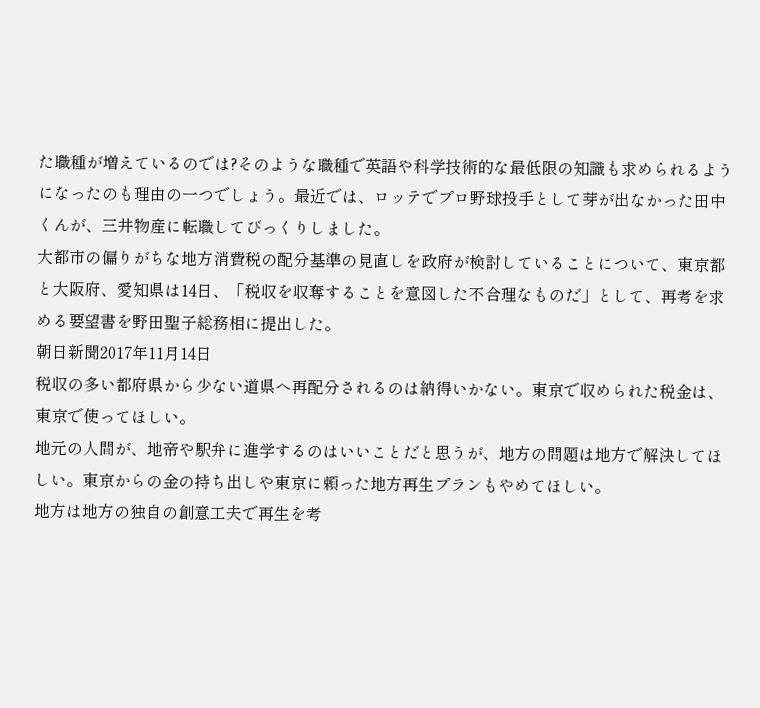た職種が増えているのでは?そのような職種で英語や科学技術的な最低限の知識も求められるようになったのも理由の一つでしょう。最近では、ロッテでプロ野球投手として芽が出なかった田中くんが、三井物産に転職してびっくりしました。
大都市の偏りがちな地方消費税の配分基準の見直しを政府が検討していることについて、東京都と大阪府、愛知県は14日、「税収を収奪することを意図した不合理なものだ」として、再考を求める要望書を野田聖子総務相に提出した。
朝日新聞2017年11月14日
税収の多い都府県から少ない道県へ再配分されるのは納得いかない。東京で収められた税金は、東京で使ってほしい。
地元の人間が、地帝や駅弁に進学するのはいいことだと思うが、地方の問題は地方で解決してほしい。東京からの金の持ち出しや東京に頼った地方再生プランもやめてほしい。
地方は地方の独自の創意工夫で再生を考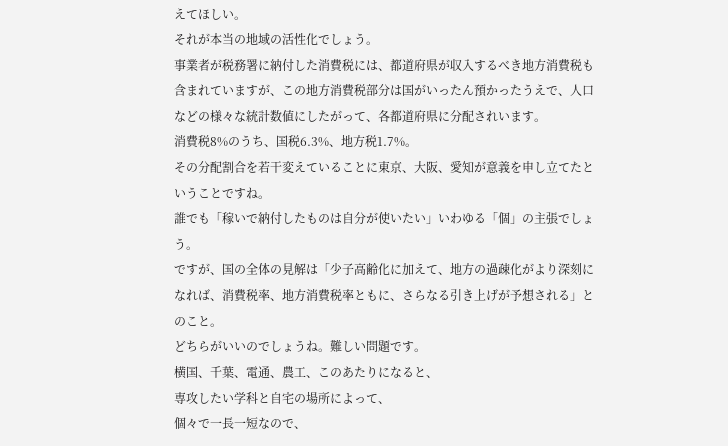えてほしい。
それが本当の地域の活性化でしょう。
事業者が税務署に納付した消費税には、都道府県が収入するべき地方消費税も含まれていますが、この地方消費税部分は国がいったん預かったうえで、人口などの様々な統計数値にしたがって、各都道府県に分配されいます。
消費税8%のうち、国税6.3%、地方税1.7%。
その分配割合を若干変えていることに東京、大阪、愛知が意義を申し立てたということですね。
誰でも「稼いで納付したものは自分が使いたい」いわゆる「個」の主張でしょう。
ですが、国の全体の見解は「少子高齢化に加えて、地方の過疎化がより深刻になれば、消費税率、地方消費税率ともに、さらなる引き上げが予想される」とのこと。
どちらがいいのでしょうね。難しい問題です。
横国、千葉、電通、農工、このあたりになると、
専攻したい学科と自宅の場所によって、
個々で一長一短なので、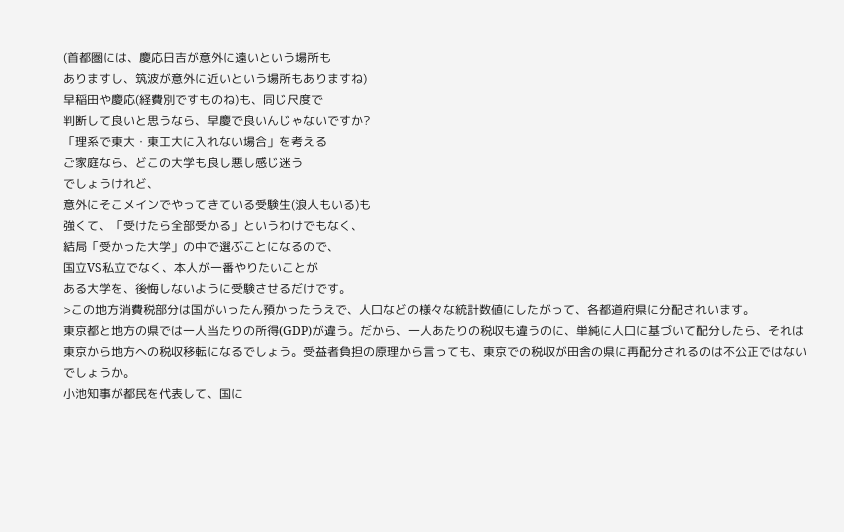(首都圏には、慶応日吉が意外に遠いという場所も
ありますし、筑波が意外に近いという場所もありますね)
早稲田や慶応(経費別ですものね)も、同じ尺度で
判断して良いと思うなら、早慶で良いんじゃないですか?
「理系で東大・東工大に入れない場合」を考える
ご家庭なら、どこの大学も良し悪し感じ迷う
でしょうけれど、
意外にそこメインでやってきている受験生(浪人もいる)も
強くて、「受けたら全部受かる」というわけでもなく、
結局「受かった大学」の中で選ぶことになるので、
国立VS私立でなく、本人が一番やりたいことが
ある大学を、後悔しないように受験させるだけです。
>この地方消費税部分は国がいったん預かったうえで、人口などの様々な統計数値にしたがって、各都道府県に分配されいます。
東京都と地方の県では一人当たりの所得(GDP)が違う。だから、一人あたりの税収も違うのに、単純に人口に基づいて配分したら、それは東京から地方への税収移転になるでしょう。受益者負担の原理から言っても、東京での税収が田舎の県に再配分されるのは不公正ではないでしょうか。
小池知事が都民を代表して、国に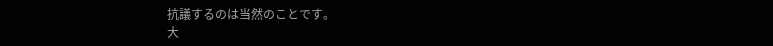抗議するのは当然のことです。
大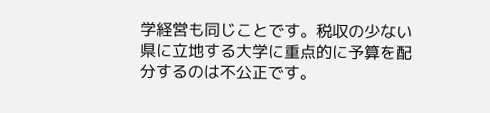学経営も同じことです。税収の少ない県に立地する大学に重点的に予算を配分するのは不公正です。